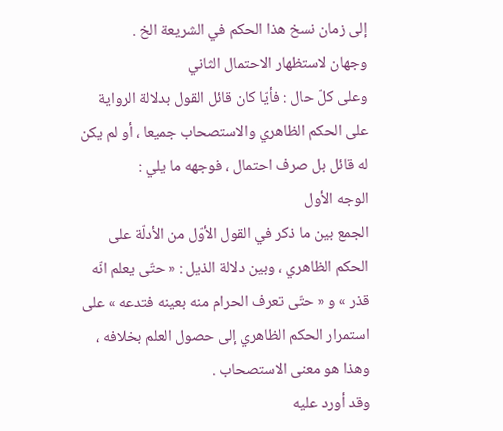إلى زمان نسخ هذا الحكم في الشريعة الخ .
وجهان لاستظهار الاحتمال الثاني
وعلى كلّ حال : فأيّا كان قائل القول بدلالة الرواية على الحكم الظاهري والاستصحاب جميعا ، أو لم يكن له قائل بل صرف احتمال ، فوجهه ما يلي :
الوجه الأول
الجمع بين ما ذكر في القول الأوّل من الأدلّة على الحكم الظاهري ، وبين دلالة الذيل : « حتّى يعلم انّه قذر » و « حتّى تعرف الحرام منه بعينه فتدعه » على استمرار الحكم الظاهري إلى حصول العلم بخلافه ، وهذا هو معنى الاستصحاب .
وقد أورد عليه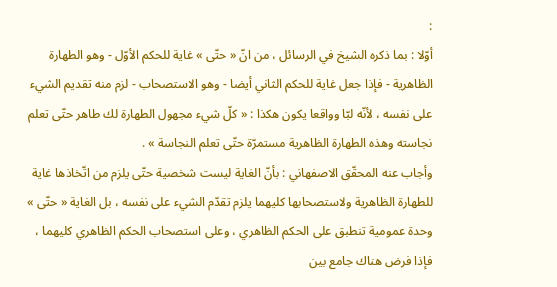:
أوّلا : بما ذكره الشيخ في الرسائل ، من انّ « حتّى » غاية للحكم الأوّل - وهو الطهارة الظاهرية - فإذا جعل غاية للحكم الثاني أيضا - وهو الاستصحاب - لزم منه تقديم الشيء على نفسه ، لأنّه لبّا وواقعا يكون هكذا : « كلّ شيء مجهول الطهارة لك طاهر حتّى تعلم نجاسته وهذه الطهارة الظاهرية مستمرّة حتّى تعلم النجاسة » .
وأجاب عنه المحقّق الاصفهاني : بأنّ الغاية ليست شخصية حتّى يلزم من اتّخاذها غاية للطهارة الظاهرية ولاستصحابها كليهما يلزم تقدّم الشيء على نفسه ، بل الغاية « حتّى » وحدة عمومية تنطبق على الحكم الظاهري ، وعلى استصحاب الحكم الظاهري كليهما ، فإذا فرض هناك جامع بين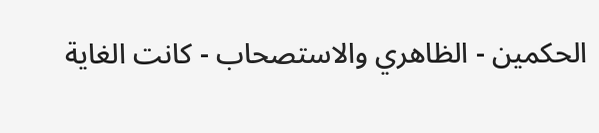الحكمين - الظاهري والاستصحاب - كانت الغاية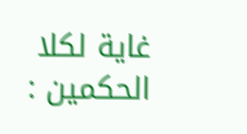غاية لكلا الحكمين :